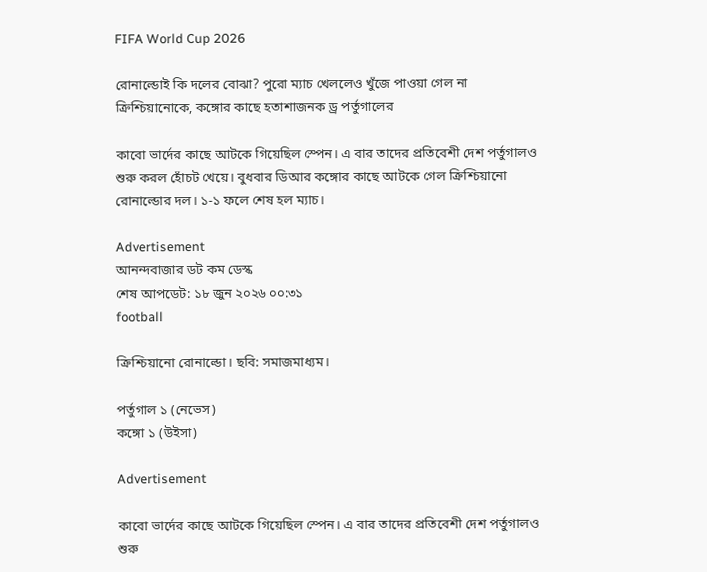FIFA World Cup 2026

রোনাল্ডোই কি দলের বোঝা? পুরো ম্যাচ খেললেও খুঁজে পাওয়া গেল না ক্রিশ্চিয়ানোকে, কঙ্গোর কাছে হতাশাজনক ড্র পর্তুগালের

কাবো ভার্দের কাছে আটকে গিয়েছিল স্পেন। এ বার তাদের প্রতিবেশী দেশ পর্তুগালও শুরু করল হোঁচট খেয়ে। বুধবার ডিআর কঙ্গোর কাছে আটকে গেল ক্রিশ্চিয়ানো রোনাল্ডোর দল। ১-১ ফলে শেষ হল ম্যাচ।

Advertisement
আনন্দবাজার ডট কম ডেস্ক
শেষ আপডেট: ১৮ জুন ২০২৬ ০০:৩১
football

ক্রিশ্চিয়ানো রোনাল্ডো। ছবি: সমাজমাধ্যম।

পর্তুগাল ১ (নেভেস)
কঙ্গো ১ (উইসা)

Advertisement

কাবো ভার্দের কাছে আটকে গিয়েছিল স্পেন। এ বার তাদের প্রতিবেশী দেশ পর্তুগালও শুরু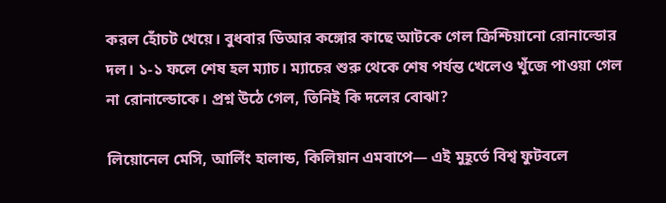করল হোঁচট খেয়ে। বুধবার ডিআর কঙ্গোর কাছে আটকে গেল ক্রিশ্চিয়ানো রোনাল্ডোর দল। ১-১ ফলে শেষ হল ম্যাচ। ম্যাচের শুরু থেকে শেষ পর্যন্ত খেলেও খুঁজে পাওয়া গেল না রোনাল্ডোকে। প্রশ্ন উঠে গেল, তিনিই কি দলের বোঝা?

লিয়োনেল মেসি, আর্লিং হালান্ড, কিলিয়ান এমবাপে— এই মুহূর্তে বিশ্ব ফুটবলে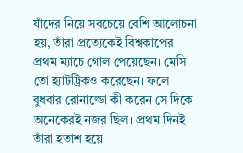যাঁদের নিয়ে সবচেয়ে বেশি আলোচনা হয়, তাঁরা প্রত্যেকেই বিশ্বকাপের প্রথম ম্যাচে গোল পেয়েছেন। মেসি তো হ্যাটট্রিকও করেছেন। ফলে বুধবার রোনাল্ডো কী করেন সে দিকে অনেকেরই নজর ছিল। প্রথম দিনই তাঁরা হতাশ হয়ে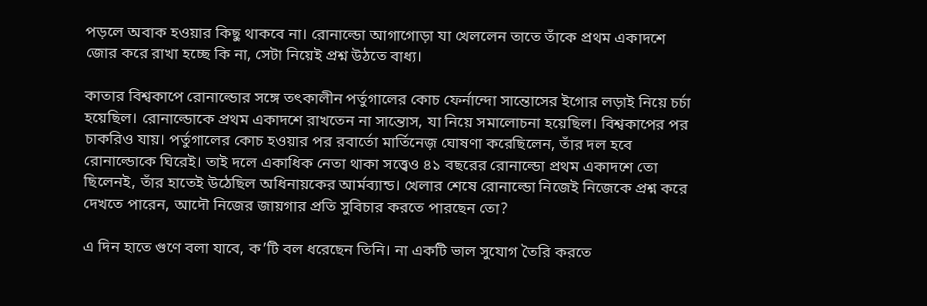পড়লে অবাক হওয়ার কিছু থাকবে না। রোনাল্ডো আগাগোড়া যা খেললেন তাতে তাঁকে প্রথম একাদশে জোর করে রাখা হচ্ছে কি না, সেটা নিয়েই প্রশ্ন উঠতে বাধ্য।

কাতার বিশ্বকাপে রোনাল্ডোর সঙ্গে তৎকালীন পর্তুগালের কোচ ফের্নান্দো সান্তোসের ইগোর লড়াই নিয়ে চর্চা হয়েছিল। রোনাল্ডোকে প্রথম একাদশে রাখতেন না সান্তোস, যা নিয়ে সমালোচনা হয়েছিল। বিশ্বকাপের পর চাকরিও যায়। পর্তুগালের কোচ হওয়ার পর রবার্তো মার্তিনেজ় ঘোষণা করেছিলেন, তাঁর দল হবে রোনাল্ডোকে ঘিরেই। তাই দলে একাধিক নেতা থাকা সত্ত্বেও ৪১ বছরের রোনাল্ডো প্রথম একাদশে তো ছিলেনই, তাঁর হাতেই উঠেছিল অধিনায়কের আর্মব্যান্ড। খেলার শেষে রোনাল্ডো নিজেই নিজেকে প্রশ্ন করে দেখতে পারেন, আদৌ নিজের জায়গার প্রতি সুবিচার করতে পারছেন তো?

এ দিন হাতে গুণে বলা যাবে, ক’টি বল ধরেছেন তিনি। না একটি ভাল সুযোগ তৈরি করতে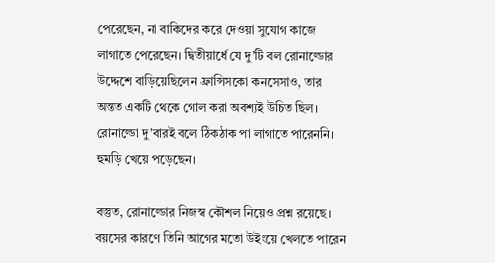পেরেছেন, না বাকিদের করে দেওয়া সুযোগ কাজে লাগাতে পেরেছেন। দ্বিতীয়ার্ধে যে দু’টি বল রোনাল্ডোর উদ্দেশে বাড়িয়েছিলেন ফ্রান্সিসকো কনসেসাও, তার অন্তত একটি থেকে গোল করা অবশ্যই উচিত ছিল। রোনাল্ডো দু’বারই বলে ঠিকঠাক পা লাগাতে পারেননি। হুমড়ি খেয়ে পড়েছেন।

বস্তুত, রোনাল্ডোর নিজস্ব কৌশল নিয়েও প্রশ্ন রয়েছে। বয়সের কারণে তিনি আগের মতো উইংয়ে খেলতে পারেন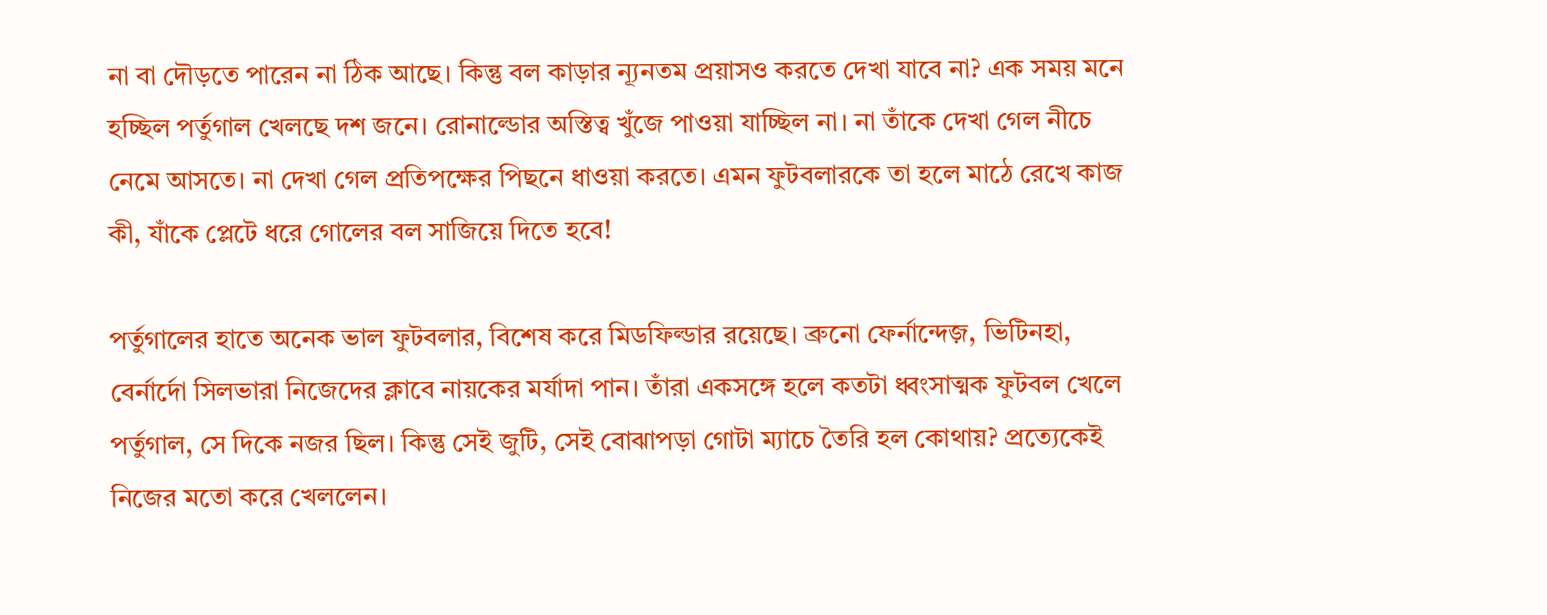না বা দৌড়তে পারেন না ঠিক আছে। কিন্তু বল কাড়ার ন্যূনতম প্রয়াসও করতে দেখা যাবে না? এক সময় মনে হচ্ছিল পর্তুগাল খেলছে দশ জনে। রোনাল্ডোর অস্তিত্ব খুঁজে পাওয়া যাচ্ছিল না। না তাঁকে দেখা গেল নীচে নেমে আসতে। না দেখা গেল প্রতিপক্ষের পিছনে ধাওয়া করতে। এমন ফুটবলারকে তা হলে মাঠে রেখে কাজ কী, যাঁকে প্লেটে ধরে গোলের বল সাজিয়ে দিতে হবে!

পর্তুগালের হাতে অনেক ভাল ফুটবলার, বিশেষ করে মিডফিল্ডার রয়েছে। ব্রুনো ফের্নান্দেজ়, ভিটিনহা, বের্নার্দো সিলভারা নিজেদের ক্লাবে নায়কের মর্যাদা পান। তাঁরা একসঙ্গে হলে কতটা ধ্বংসাত্মক ফুটবল খেলে পর্তুগাল, সে দিকে নজর ছিল। কিন্তু সেই জুটি, সেই বোঝাপড়া গোটা ম্যাচে তৈরি হল কোথায়? প্রত্যেকেই নিজের মতো করে খেললেন।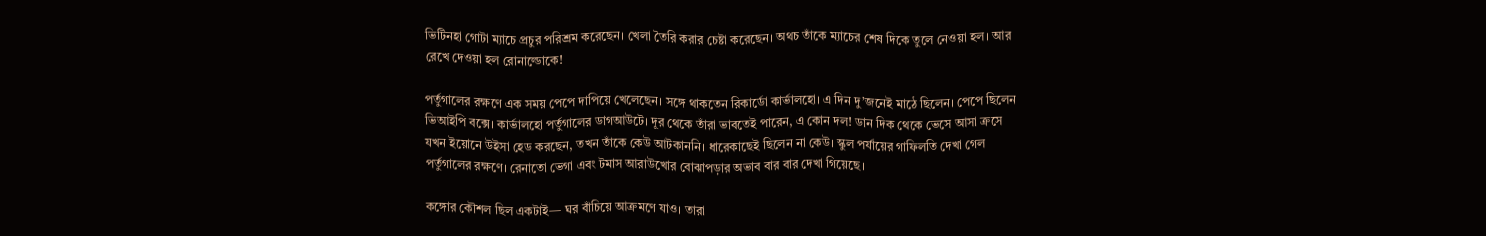ভিটিনহা গোটা ম্যাচে প্রচুর পরিশ্রম করেছেন। খেলা তৈরি করার চেষ্টা করেছেন। অথচ তাঁকে ম্যাচের শেষ দিকে তুলে নেওয়া হল। আর রেখে দেওয়া হল রোনাল্ডোকে!

পর্তুগালের রক্ষণে এক সময় পেপে দাপিয়ে খেলেছেন। সঙ্গে থাকতেন রিকার্ডো কার্ভালহো। এ দিন দু’জনেই মাঠে ছিলেন। পেপে ছিলেন ভিআইপি বক্সে। কার্ভালহো পর্তুগালের ডাগআউটে। দূর থেকে তাঁরা ভাবতেই পারেন, এ কোন দল! ডান দিক থেকে ভেসে আসা ক্রসে যখন ইয়োনে উইসা হেড করছেন, তখন তাঁকে কেউ আটকাননি। ধারেকাছেই ছিলেন না কেউ। স্কুল পর্যায়ের গাফিলতি দেখা গেল পর্তুগালের রক্ষণে। রেনাতো ভেগা এবং টমাস আরাউখোর বোঝাপড়ার অভাব বার বার দেখা গিয়েছে।

কঙ্গোর কৌশল ছিল একটাই— ঘর বাঁচিয়ে আক্রমণে যাও। তারা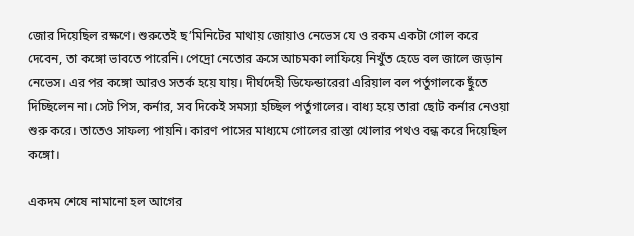জোর দিয়েছিল রক্ষণে। শুরুতেই ছ’মিনিটের মাথায় জোয়াও নেভেস যে ও রকম একটা গোল করে দেবেন, তা কঙ্গো ভাবতে পারেনি। পেদ্রো নেতোর ক্রসে আচমকা লাফিয়ে নিখুঁত হেডে বল জালে জড়ান নেভেস। এর পর কঙ্গো আরও সতর্ক হয়ে যায়। দীর্ঘদেহী ডিফেন্ডারেরা এরিয়াল বল পর্তুগালকে ছুঁতে দিচ্ছিলেন না। সেট পিস, কর্নার, সব দিকেই সমস্যা হচ্ছিল পর্তুগালের। বাধ্য হয়ে তারা ছোট কর্নার নেওয়া শুরু করে। তাতেও সাফল্য পায়নি। কারণ পাসের মাধ্যমে গোলের রাস্তা খোলার পথও বন্ধ করে দিয়েছিল কঙ্গো।

একদম শেষে নামানো হল আগের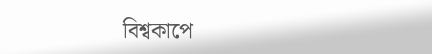বিশ্বকাপে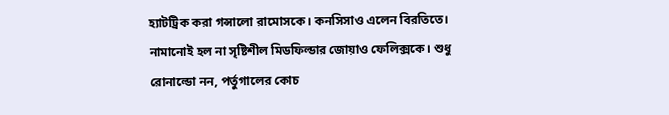হ্যাটট্রিক করা গন্সালো রামোসকে। কনসিসাও এলেন বিরতিতে। নামানোই হল না সৃষ্টিশীল মিডফিল্ডার জোয়াও ফেলিক্সকে। শুধু রোনাল্ডো নন, পর্তুগালের কোচ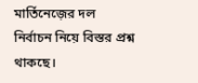মার্তিনেজ়ের দল নির্বাচন নিয়ে বিস্তর প্রশ্ন থাকছে।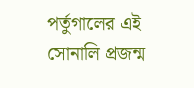পর্তুগালের এই সোনালি প্রজন্ম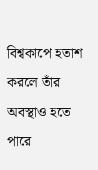বিশ্বকাপে হতাশ করলে তাঁর অবস্থাও হতে পারে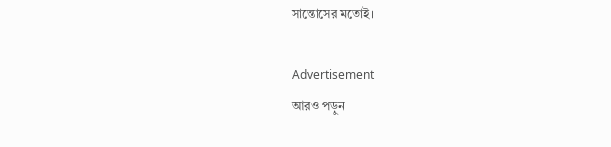সান্তোসের মতোই।

Advertisement
আরও পড়ুন